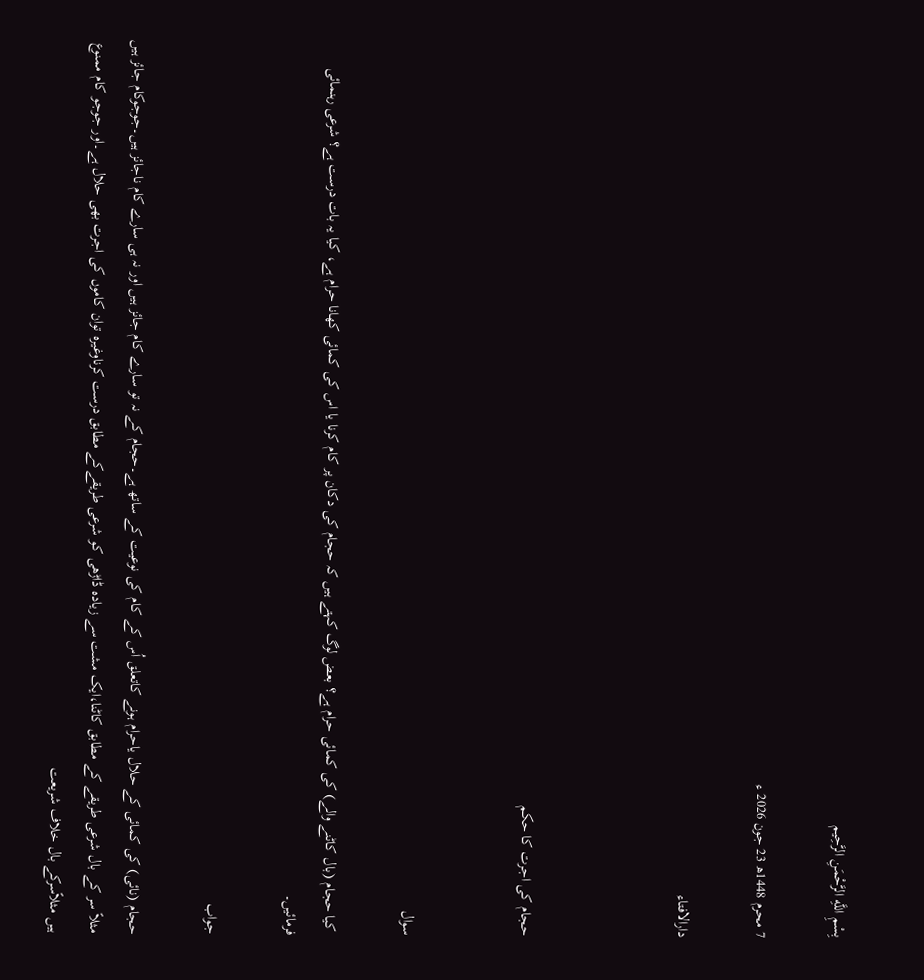بِسْمِ اللَّهِ الرَّحْمَنِ الرَّحِيم

7 محرم 1448ھ 23 جون 2026 ء

دارالافتاء



حجام کی اجرت کا حکم


سوال

 کیا حجام (بال کاٹنے والے) کی کمائی حرام ہے؟ بعض لوگ کہتے ہیں کہ حجام کی دکان پر کام کرنا یا اس کی کمائی کھانا حرام ہے، کیا یہ بات درست ہے؟ شرعی رہنمائی فرمائیں۔

جواب

حجام (نائی) کی کمائی کے حلال یاحرام ہونے کاتعلق اُس کے کام کی نوعیت کے ساتھ ہے۔حجام کے نہ تو سارے کام جائز ہیں اور نہ ہی سارے کام ناجائز ہیں۔جوجوکام جائز ہیں مثلاً سر کے بال شرعی طریقے کے مطابق کاٹنا،ایک مشت سے زیادہ ڈاڑھی کو شرعی طریقےکے مطابق درست کرناوغیرہ توان کاموں کی اجرت بھی حلال ہے۔اور جوجو کام ممنوع ہیں مثلاًسرکے بال خلاف شریعت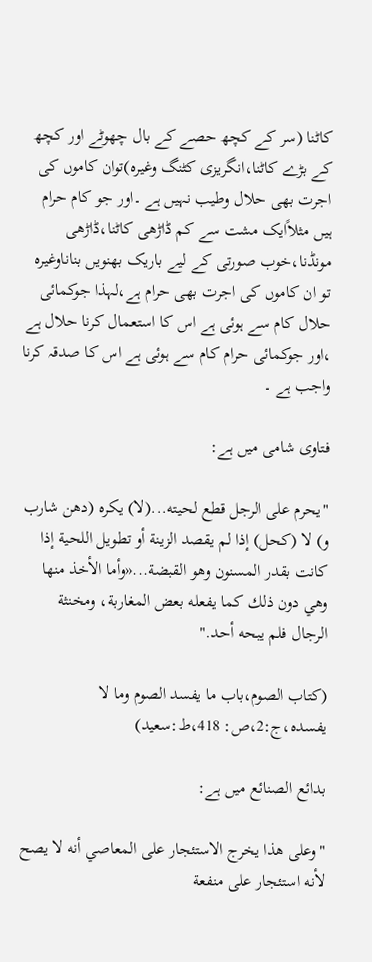کاٹنا (سر کے کچھ حصے کے بال چھوٹے اور کچھ کے بڑے کاٹنا،انگریزی کٹنگ وغیرہ)توان کاموں کی اجرت بھی حلال وطیب نہیں ہے ۔اور جو کام حرام ہیں مثلاًایک مشت سے کم ڈاڑھی کاٹنا،ڈاڑھی مونڈنا،خوب صورتی کے لیے باریک بھنویں بناناوغیرہ  تو ان کاموں کی اجرت بھی حرام ہے،لہذا جوکمائی حلال کام سے ہوئی ہے اس کا استعمال کرنا حلال ہے ،اور جوکمائی حرام کام سے ہوئی ہے اس کا صدقہ کرنا واجب ہے ۔

فتاوی شامی میں ہے:

"يحرم ‌على ‌الرجل ‌قطع لحيته...(لا) يكره (دهن شارب و) لا (كحل) إذا لم يقصد الزينة ‌أو ‌تطويل ‌اللحية إذا كانت بقدر المسنون وهو القبضة...«وأما الأخذ منها وهي دون ذلك كما يفعله بعض المغاربة، ومخنثة الرجال فلم يبحه أحد."

(كتاب الصوم،‌‌باب ما يفسد الصوم وما لا يفسده،ج:2،ص: 418،ط:سعيد)

بدائع الصنائع میں ہے:

"وعلى هذا يخرج ‌الاستئجار ‌على ‌المعاصي أنه لا يصح لأنه استئجار على منفعة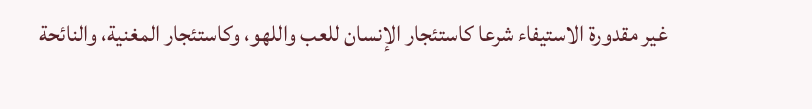غير مقدورة الاستيفاء شرعا كاستئجار الإنسان للعب واللهو، وكاستئجار المغنية، والنائحة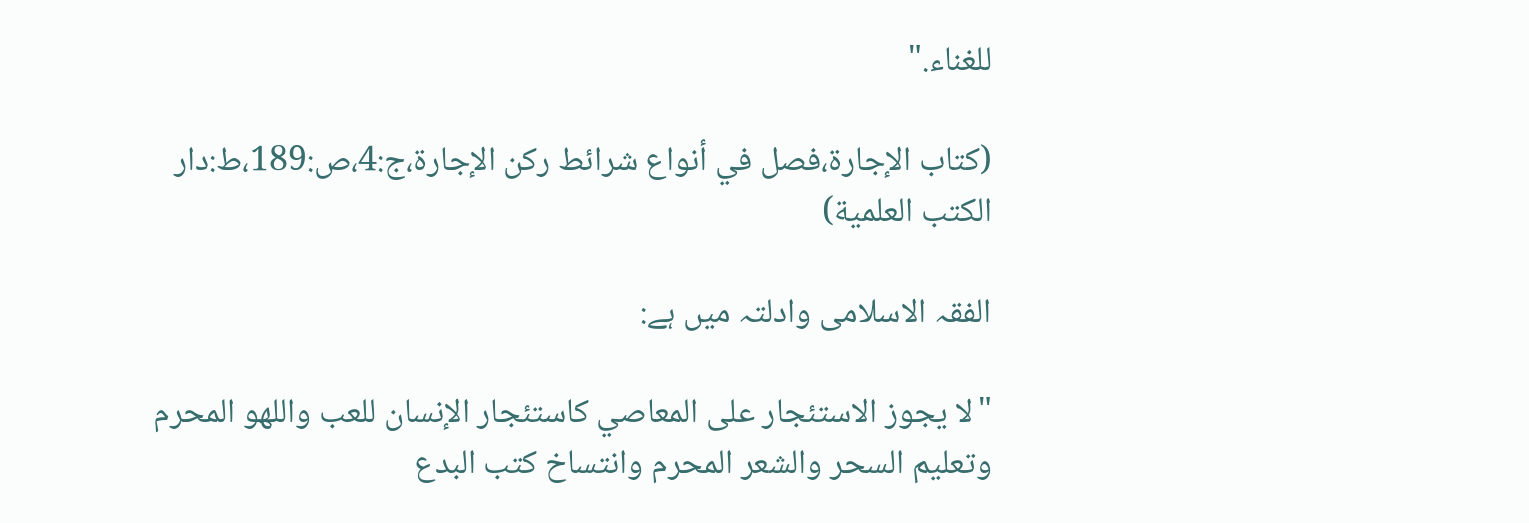للغناء."

(كتاب الإجارة،فصل في أنواع شرائط ركن الإجارة،ج:4،ص:189،ط:دار الكتب العلمية)

الفقہ الاسلامی وادلتہ میں ہے:

"لا يجوز ‌الاستئجار ‌على ‌المعاصي كاستئجار الإنسان للعب واللهو المحرم وتعليم السحر والشعر المحرم وانتساخ كتب البدع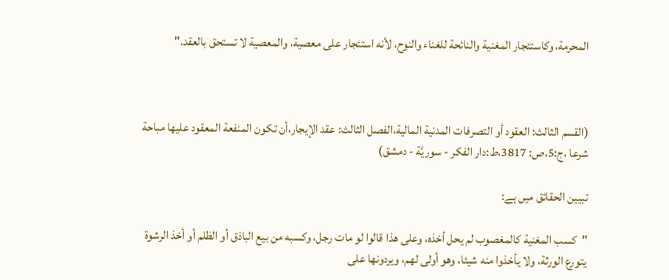المحرمة، وكاستئجار المغنية والنائحة للغناء والنوح، لأنه استئجار على معصية، والمعصية لا تستحق بالعقد."



(القسم الثالث: العقود أو التصرفات المدنية المالية،‌‌الفصل الثالث: عقد الإيجار،أن تكون المنفعة المعقود عليها مباحة شرعا ،ج:5،ص: 3817،ط:دار الفكر - سوريَّة - دمشق)

تبیین الحقائق میں ہے:

"كسب المغنية كالمغصوب لم يحل أخذه، وعلى هذا قالوا لو مات رجل، وكسبه من بيع الباذق أو الظلم أو أخذ الرشوة يتورع الورثة، ولا يأخذوا منه شيئا، وهو أولى لهم، ويردونها على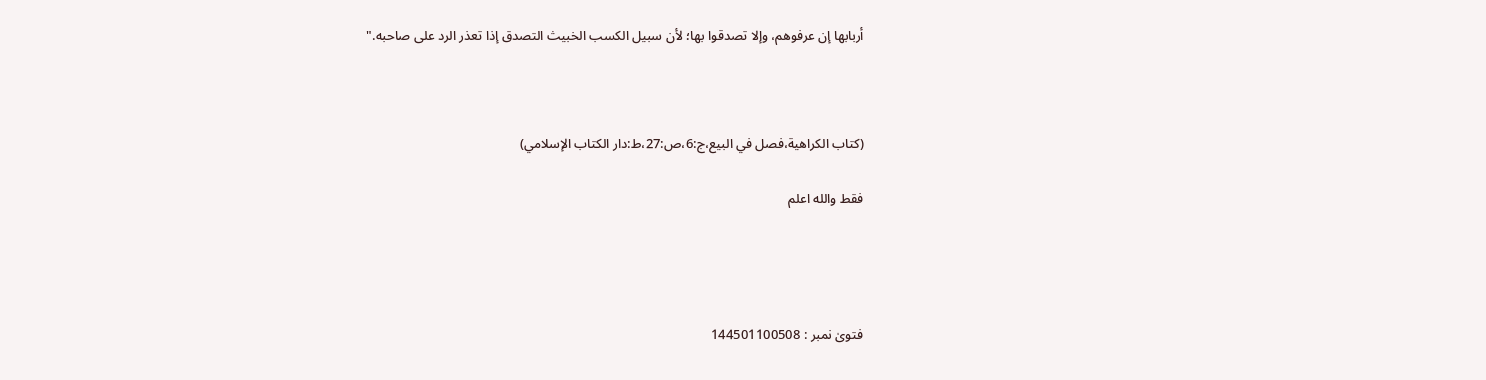أربابها إن عرفوهم، وإلا تصدقوا بها؛ لأن ‌سبيل ‌الكسب ‌الخبيث التصدق إذا تعذر الرد على صاحبه."



(كتاب الكراهية،فصل في البيع،ج:6،ص:27،ط:دار الكتاب الإسلامي)

فقط والله اعلم




فتویٰ نمبر : 144501100508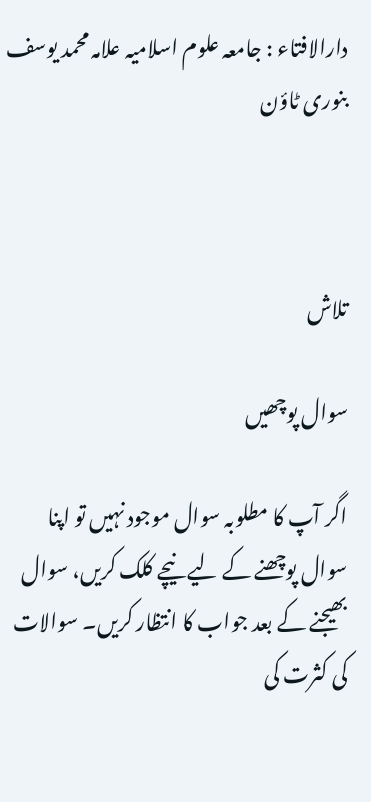دارالافتاء : جامعہ علوم اسلامیہ علامہ محمد یوسف بنوری ٹاؤن



تلاش

سوال پوچھیں

اگر آپ کا مطلوبہ سوال موجود نہیں تو اپنا سوال پوچھنے کے لیے نیچے کلک کریں، سوال بھیجنے کے بعد جواب کا انتظار کریں۔ سوالات کی کثرت کی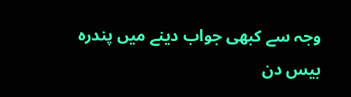وجہ سے کبھی جواب دینے میں پندرہ بیس دن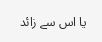یا اس سے زائد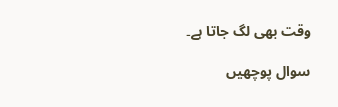وقت بھی لگ جاتا ہے۔

سوال پوچھیں